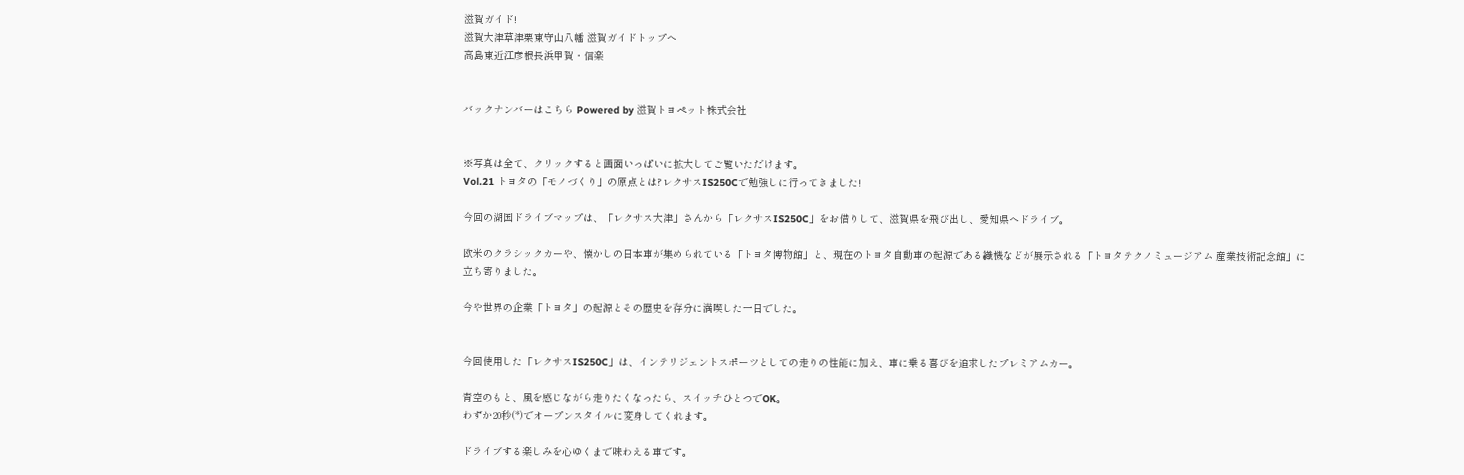滋賀ガイド!
滋賀大津草津栗東守山八幡 滋賀ガイドトップへ
高島東近江彦根長浜甲賀・信楽


バックナンバーはこちら Powered by 滋賀トヨペット株式会社


※写真は全て、クリックすると画面いっぱいに拡大してご覧いただけます。
Vol.21 トヨタの「モノづくり」の原点とは?レクサスIS250Cで勉強しに行ってきました!

今回の湖国ドライブマップは、「レクサス大津」さんから「レクサスIS250C」をお借りして、滋賀県を飛び出し、愛知県へドライブ。

欧米のクラシックカーや、懐かしの日本車が集められている「トヨタ博物館」と、現在のトヨタ自動車の起源である織機などが展示される「トヨタテクノミュージアム 産業技術記念館」に立ち寄りました。

今や世界の企業「トヨタ」の起源とその歴史を存分に満喫した一日でした。


今回使用した「レクサスIS250C」は、インテリジェントスポーツとしての走りの性能に加え、車に乗る喜びを追求したプレミアムカー。

青空のもと、風を感じながら走りたくなったら、スイッチひとつでOK。
わずか20秒(*)でオープンスタイルに変身してくれます。

ドライブする楽しみを心ゆくまで味わえる車です。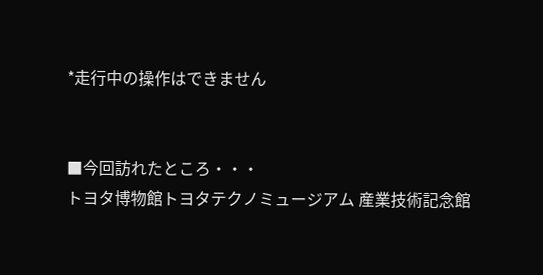*走行中の操作はできません


■今回訪れたところ・・・
トヨタ博物館トヨタテクノミュージアム 産業技術記念館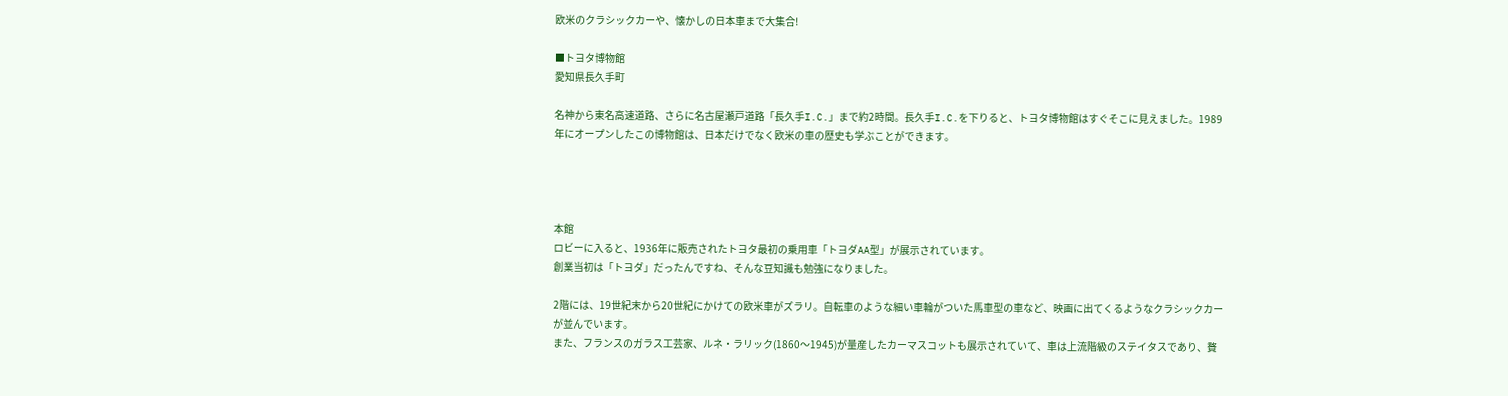欧米のクラシックカーや、懐かしの日本車まで大集合!

■トヨタ博物館
愛知県長久手町

名神から東名高速道路、さらに名古屋瀬戸道路「長久手I.C.」まで約2時間。長久手I.C.を下りると、トヨタ博物館はすぐそこに見えました。1989年にオープンしたこの博物館は、日本だけでなく欧米の車の歴史も学ぶことができます。




本館
ロビーに入ると、1936年に販売されたトヨタ最初の乗用車「トヨダAA型」が展示されています。
創業当初は「トヨダ」だったんですね、そんな豆知識も勉強になりました。

2階には、19世紀末から20世紀にかけての欧米車がズラリ。自転車のような細い車輪がついた馬車型の車など、映画に出てくるようなクラシックカーが並んでいます。
また、フランスのガラス工芸家、ルネ・ラリック(1860〜1945)が量産したカーマスコットも展示されていて、車は上流階級のステイタスであり、贅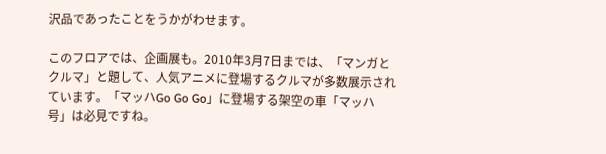沢品であったことをうかがわせます。

このフロアでは、企画展も。2010年3月7日までは、「マンガとクルマ」と題して、人気アニメに登場するクルマが多数展示されています。「マッハGo Go Go」に登場する架空の車「マッハ号」は必見ですね。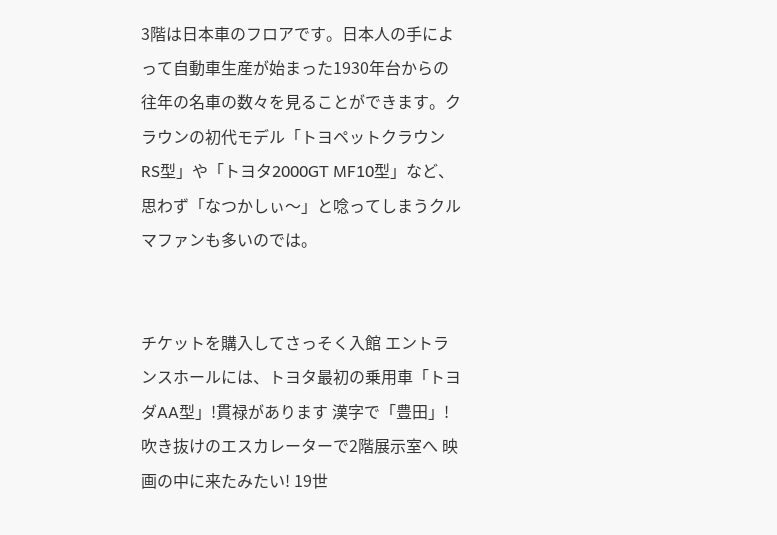3階は日本車のフロアです。日本人の手によって自動車生産が始まった1930年台からの往年の名車の数々を見ることができます。クラウンの初代モデル「トヨペットクラウン RS型」や「トヨタ2000GT MF10型」など、思わず「なつかしぃ〜」と唸ってしまうクルマファンも多いのでは。


チケットを購入してさっそく入館 エントランスホールには、トヨタ最初の乗用車「トヨダAA型」!貫禄があります 漢字で「豊田」!
吹き抜けのエスカレーターで2階展示室へ 映画の中に来たみたい! 19世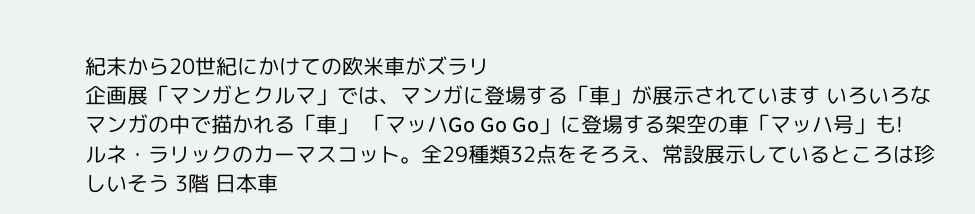紀末から20世紀にかけての欧米車がズラリ
企画展「マンガとクルマ」では、マンガに登場する「車」が展示されています いろいろなマンガの中で描かれる「車」 「マッハGo Go Go」に登場する架空の車「マッハ号」も!
ルネ・ラリックのカーマスコット。全29種類32点をそろえ、常設展示しているところは珍しいそう 3階 日本車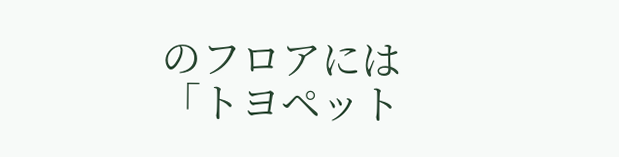のフロアには
「トヨペット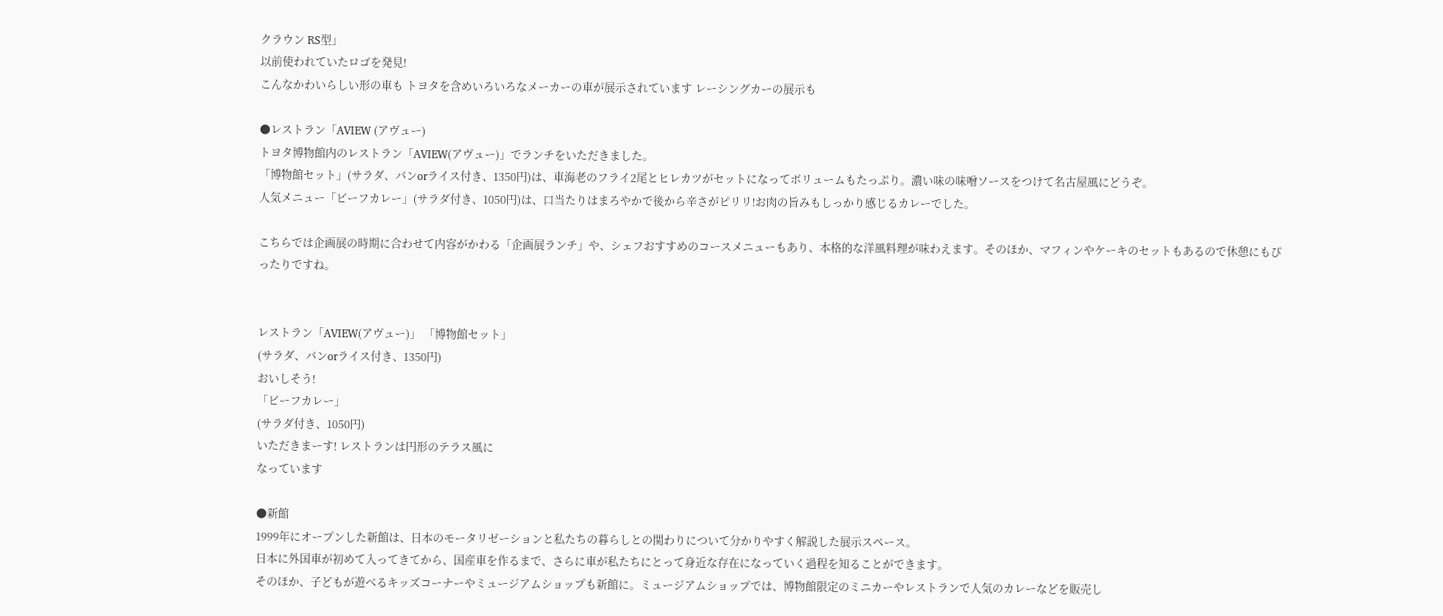クラウン RS型」
以前使われていたロゴを発見!
こんなかわいらしい形の車も トヨタを含めいろいろなメーカーの車が展示されています レーシングカーの展示も

●レストラン「AVIEW (アヴュー)
トヨタ博物館内のレストラン「AVIEW(アヴュー)」でランチをいただきました。
「博物館セット」(サラダ、パンorライス付き、1350円)は、車海老のフライ2尾とヒレカツがセットになってボリュームもたっぷり。濃い味の味噌ソースをつけて名古屋風にどうぞ。
人気メニュー「ビーフカレー」(サラダ付き、1050円)は、口当たりはまろやかで後から辛さがピリリ!お肉の旨みもしっかり感じるカレーでした。

こちらでは企画展の時期に合わせて内容がかわる「企画展ランチ」や、シェフおすすめのコースメニューもあり、本格的な洋風料理が味わえます。そのほか、マフィンやケーキのセットもあるので休憩にもぴったりですね。


レストラン「AVIEW(アヴュー)」 「博物館セット」
(サラダ、パンorライス付き、1350円)
おいしそう!
「ビーフカレー」
(サラダ付き、1050円)
いただきまーす! レストランは円形のテラス風に
なっています

●新館
1999年にオープンした新館は、日本のモータリゼーションと私たちの暮らしとの関わりについて分かりやすく解説した展示スペース。
日本に外国車が初めて入ってきてから、国産車を作るまで、さらに車が私たちにとって身近な存在になっていく過程を知ることができます。
そのほか、子どもが遊べるキッズコーナーやミュージアムショップも新館に。ミュージアムショップでは、博物館限定のミニカーやレストランで人気のカレーなどを販売し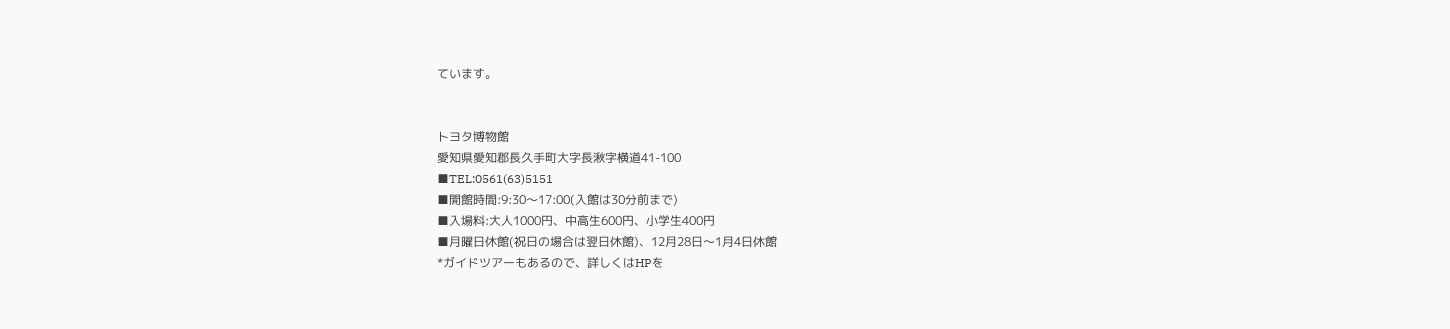ています。


トヨタ博物館
愛知県愛知郡長久手町大字長湫字横道41-100
■TEL:0561(63)5151
■開館時間:9:30〜17:00(入館は30分前まで)
■入場料:大人1000円、中高生600円、小学生400円
■月曜日休館(祝日の場合は翌日休館)、12月28日〜1月4日休館
*ガイドツアーもあるので、詳しくはHPを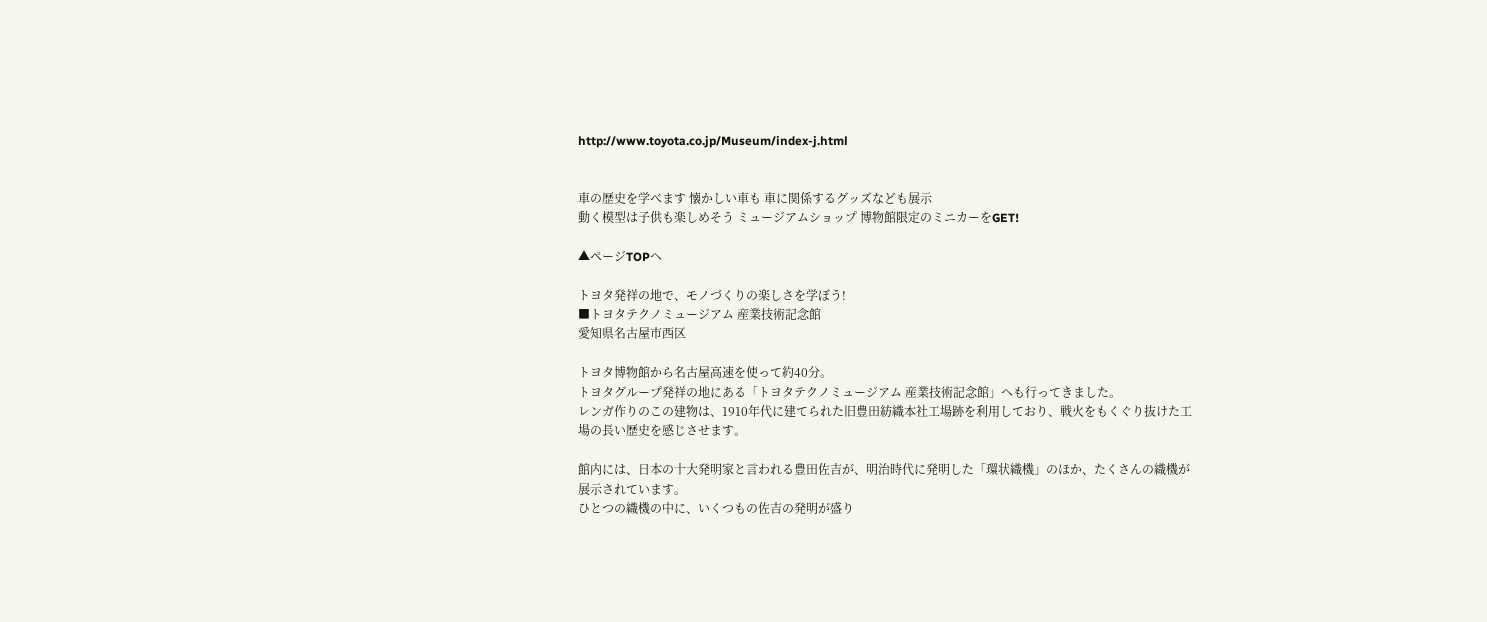http://www.toyota.co.jp/Museum/index-j.html


車の歴史を学べます 懐かしい車も 車に関係するグッズなども展示
動く模型は子供も楽しめそう ミュージアムショップ 博物館限定のミニカーをGET!

▲ページTOPへ

トヨタ発祥の地で、モノづくりの楽しさを学ぼう!
■トヨタテクノミュージアム 産業技術記念館
愛知県名古屋市西区

トヨタ博物館から名古屋高速を使って約40分。
トヨタグループ発祥の地にある「トヨタテクノミュージアム 産業技術記念館」へも行ってきました。
レンガ作りのこの建物は、1910年代に建てられた旧豊田紡織本社工場跡を利用しており、戦火をもくぐり抜けた工場の長い歴史を感じさせます。

館内には、日本の十大発明家と言われる豊田佐吉が、明治時代に発明した「環状織機」のほか、たくさんの織機が展示されています。
ひとつの織機の中に、いくつもの佐吉の発明が盛り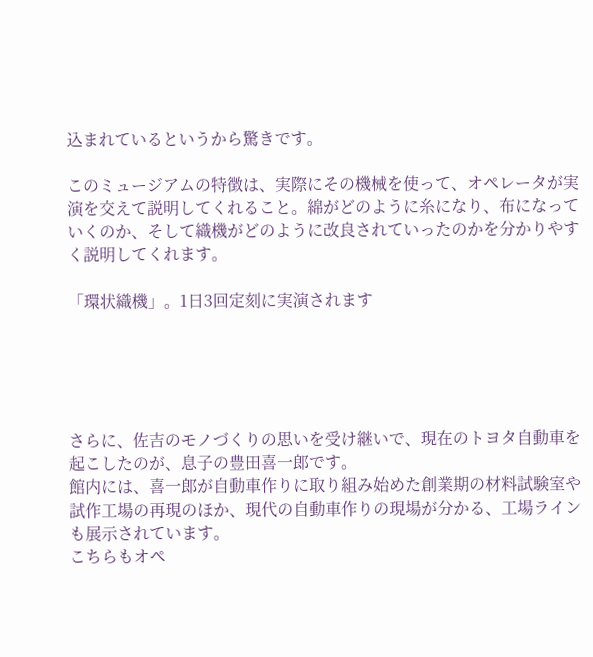込まれているというから驚きです。

このミュージアムの特徴は、実際にその機械を使って、オペレータが実演を交えて説明してくれること。綿がどのように糸になり、布になっていくのか、そして織機がどのように改良されていったのかを分かりやすく説明してくれます。

「環状織機」。1日3回定刻に実演されます





さらに、佐吉のモノづくりの思いを受け継いで、現在のトヨタ自動車を起こしたのが、息子の豊田喜一郎です。
館内には、喜一郎が自動車作りに取り組み始めた創業期の材料試験室や試作工場の再現のほか、現代の自動車作りの現場が分かる、工場ラインも展示されています。
こちらもオペ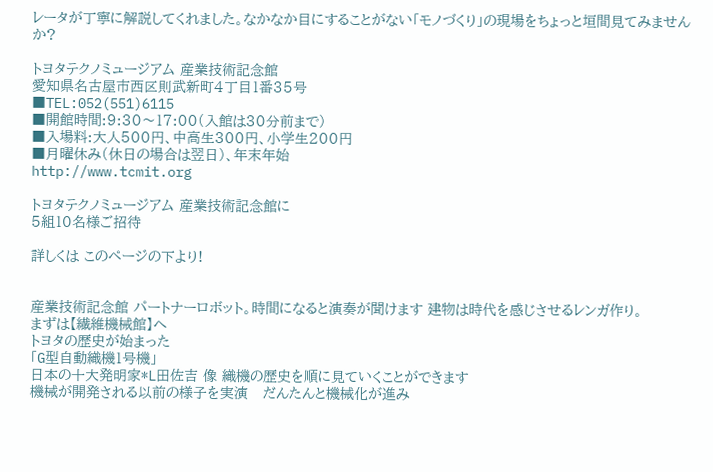レータが丁寧に解説してくれました。なかなか目にすることがない「モノづくり」の現場をちょっと垣間見てみませんか?

トヨタテクノミュージアム 産業技術記念館
愛知県名古屋市西区則武新町4丁目1番35号
■TEL:052(551)6115
■開館時間:9:30〜17:00(入館は30分前まで)
■入場料:大人500円、中高生300円、小学生200円
■月曜休み(休日の場合は翌日)、年末年始
http://www.tcmit.org

トヨタテクノミュージアム 産業技術記念館に
5組10名様ご招待

詳しくは このページの下より!


産業技術記念館 パートナーロボット。時間になると演奏が聞けます 建物は時代を感じさせるレンガ作り。
まずは【繊維機械館】へ
トヨタの歴史が始まった
「G型自動織機1号機」
日本の十大発明家*L田佐吉 像 織機の歴史を順に見ていくことができます
機械が開発される以前の様子を実演   だんたんと機械化が進み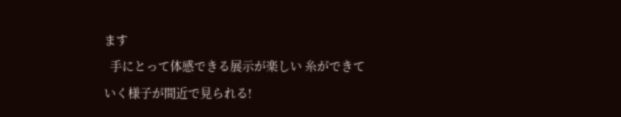ます
  手にとって体感できる展示が楽しい 糸ができていく様子が間近で見られる!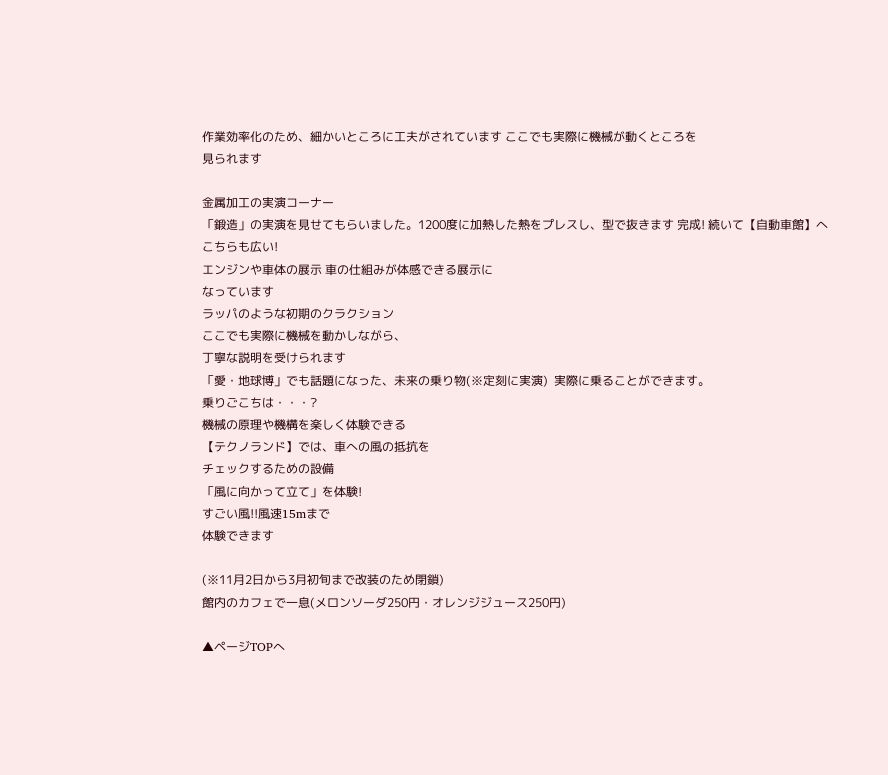作業効率化のため、細かいところに工夫がされています ここでも実際に機械が動くところを
見られます

金属加工の実演コーナー
「鍛造」の実演を見せてもらいました。1200度に加熱した熱をプレスし、型で抜きます 完成! 続いて【自動車館】へ
こちらも広い!
エンジンや車体の展示 車の仕組みが体感できる展示に
なっています
ラッパのような初期のクラクション
ここでも実際に機械を動かしながら、
丁寧な説明を受けられます
「愛・地球博」でも話題になった、未来の乗り物(※定刻に実演)  実際に乗ることができます。
乗りごこちは・・・?
機械の原理や機構を楽しく体験できる
【テクノランド】では、車への風の抵抗を
チェックするための設備
「風に向かって立て」を体験!
すごい風!!風速15mまで
体験できます

(※11月2日から3月初旬まで改装のため閉鎖)
館内のカフェで一息(メロンソーダ250円・オレンジジュース250円)

▲ページTOPへ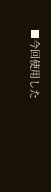■今回使用した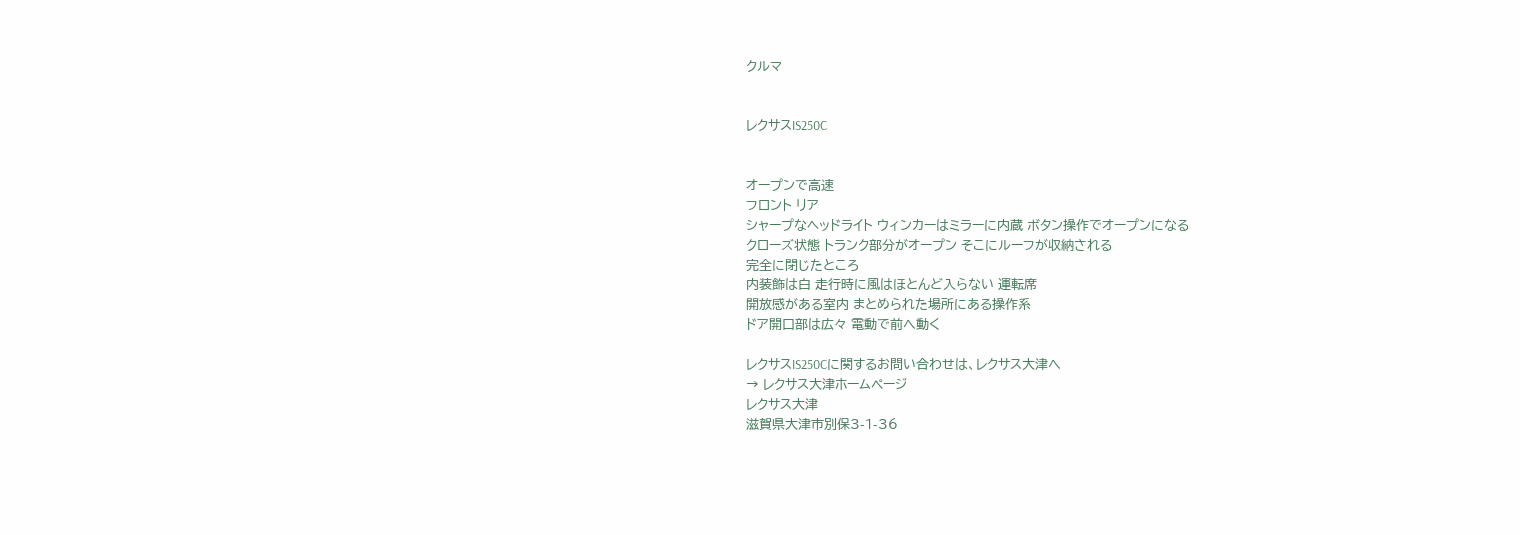クルマ


レクサスIS250C


オープンで高速
フロント リア
シャープなヘッドライト ウィンカーはミラーに内蔵 ボタン操作でオープンになる
クローズ状態 トランク部分がオープン そこにルーフが収納される
完全に閉じたところ
内装飾は白 走行時に風はほとんど入らない 運転席
開放感がある室内 まとめられた場所にある操作系
ドア開口部は広々 電動で前へ動く

レクサスIS250Cに関するお問い合わせは、レクサス大津へ
→ レクサス大津ホームページ
レクサス大津
滋賀県大津市別保3-1-36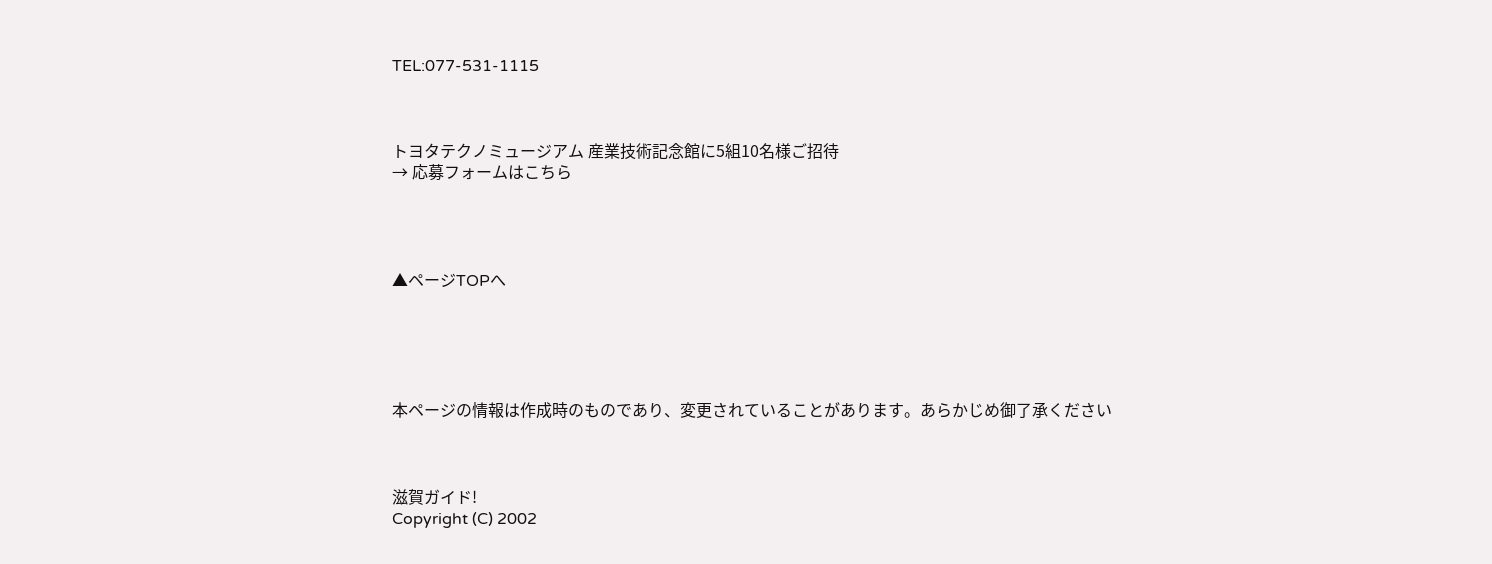TEL:077-531-1115



トヨタテクノミュージアム 産業技術記念館に5組10名様ご招待
→ 応募フォームはこちら




▲ページTOPへ





本ページの情報は作成時のものであり、変更されていることがあります。あらかじめ御了承ください



滋賀ガイド!
Copyright (C) 2002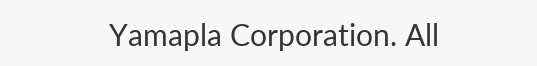Yamapla Corporation. All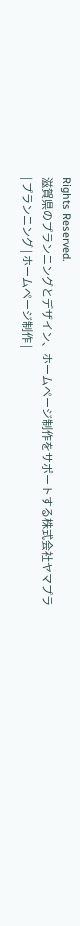Rights Reserved.
滋賀県のプランニングとデザイン、ホームページ制作をサポートする株式会社ヤマプラ
| プランニング | ホームページ制作 |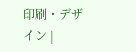印刷・デザイン |